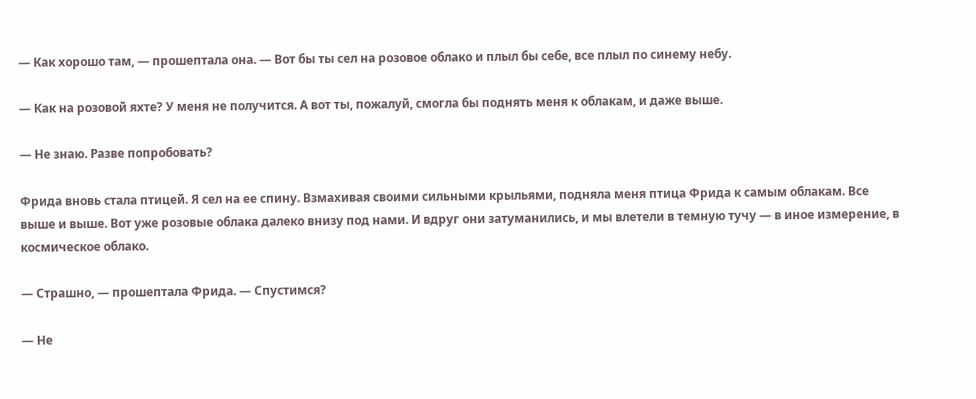— Как хорошо там, — прошептала она. — Вот бы ты сел на розовое облако и плыл бы себе, все плыл по синему небу.

— Как на розовой яхте? У меня не получится. А вот ты, пожалуй, смогла бы поднять меня к облакам, и даже выше.

— Не знаю. Разве попробовать?

Фрида вновь стала птицей. Я сел на ее спину. Взмахивая своими сильными крыльями, подняла меня птица Фрида к самым облакам. Все выше и выше. Вот уже розовые облака далеко внизу под нами. И вдруг они затуманились, и мы влетели в темную тучу — в иное измерение, в космическое облако.

— Страшно, — прошептала Фрида. — Спустимся?

— Не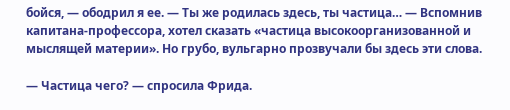бойся, — ободрил я ее. — Ты же родилась здесь, ты частица… — Вспомнив капитана-профессора, хотел сказать «частица высокоорганизованной и мыслящей материи». Но грубо, вульгарно прозвучали бы здесь эти слова.

— Частица чего? — спросила Фрида.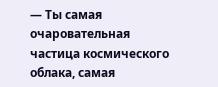— Ты самая очаровательная частица космического облака, самая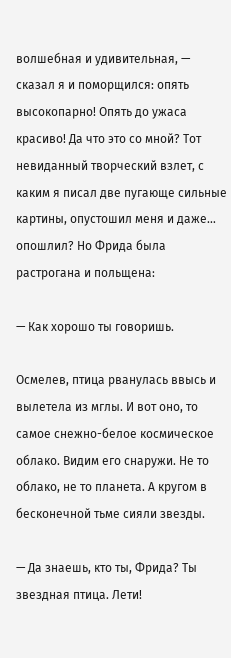волшебная и удивительная, — сказал я и поморщился: опять высокопарно! Опять до ужаса красиво! Да что это со мной? Тот невиданный творческий взлет, с каким я писал две пугающе сильные картины, опустошил меня и даже… опошлил? Но Фрида была растрогана и польщена:

— Как хорошо ты говоришь.

Осмелев, птица рванулась ввысь и вылетела из мглы. И вот оно, то самое снежно-белое космическое облако. Видим его снаружи. Не то облако, не то планета. А кругом в бесконечной тьме сияли звезды.

— Да знаешь, кто ты, Фрида? Ты звездная птица. Лети!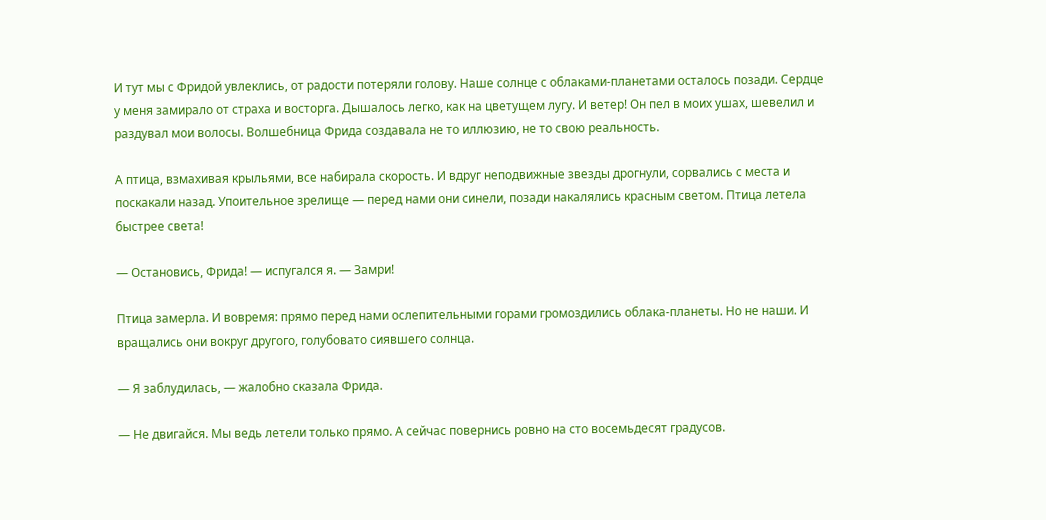И тут мы с Фридой увлеклись, от радости потеряли голову. Наше солнце с облаками-планетами осталось позади. Сердце у меня замирало от страха и восторга. Дышалось легко, как на цветущем лугу. И ветер! Он пел в моих ушах, шевелил и раздувал мои волосы. Волшебница Фрида создавала не то иллюзию, не то свою реальность.

А птица, взмахивая крыльями, все набирала скорость. И вдруг неподвижные звезды дрогнули, сорвались с места и поскакали назад. Упоительное зрелище — перед нами они синели, позади накалялись красным светом. Птица летела быстрее света!

— Остановись, Фрида! — испугался я. — Замри!

Птица замерла. И вовремя: прямо перед нами ослепительными горами громоздились облака-планеты. Но не наши. И вращались они вокруг другого, голубовато сиявшего солнца.

— Я заблудилась, — жалобно сказала Фрида.

— Не двигайся. Мы ведь летели только прямо. А сейчас повернись ровно на сто восемьдесят градусов.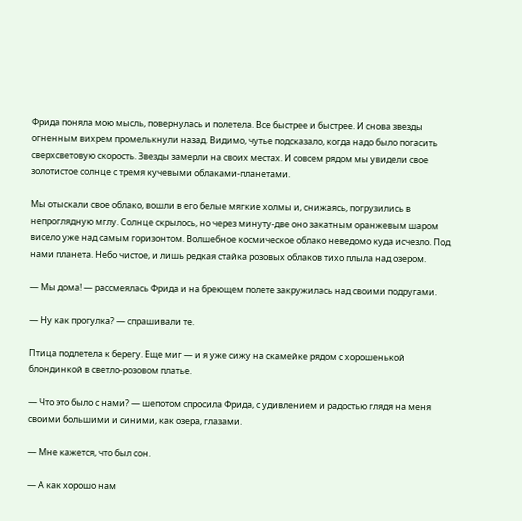Фрида поняла мою мысль, повернулась и полетела. Все быстрее и быстрее. И снова звезды огненным вихрем промелькнули назад. Видимо, чутье подсказало, когда надо было погасить сверхсветовую скорость. Звезды замерли на своих местах. И совсем рядом мы увидели свое золотистое солнце с тремя кучевыми облаками-планетами.

Мы отыскали свое облако, вошли в его белые мягкие холмы и, снижаясь, погрузились в непроглядную мглу. Солнце скрылось, но через минуту-две оно закатным оранжевым шаром висело уже над самым горизонтом. Волшебное космическое облако неведомо куда исчезло. Под нами планета. Небо чистое, и лишь редкая стайка розовых облаков тихо плыла над озером.

— Мы дома! — рассмеялась Фрида и на бреющем полете закружилась над своими подругами.

— Ну как прогулка? — спрашивали те.

Птица подлетела к берегу. Еще миг — и я уже сижу на скамейке рядом с хорошенькой блондинкой в светло-розовом платье.

— Что это было с нами? — шепотом спросила Фрида, с удивлением и радостью глядя на меня своими большими и синими, как озера, глазами.

— Мне кажется, что был сон.

— А как хорошо нам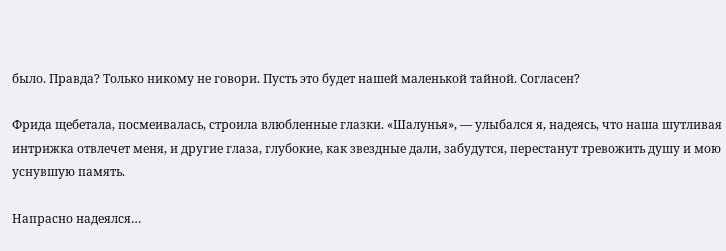было. Правда? Только никому не говори. Пусть это будет нашей маленькой тайной. Согласен?

Фрида щебетала, посмеивалась, строила влюбленные глазки. «Шалунья», — улыбался я, надеясь, что наша шутливая интрижка отвлечет меня, и другие глаза, глубокие, как звездные дали, забудутся, перестанут тревожить душу и мою уснувшую память.

Напрасно надеялся…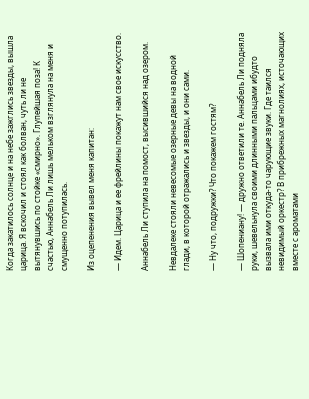Когда закатилось солнце и на небе зажглись звезды, вышла царица. Я вскочил и стоял как болван, чуть ли не вытянувшись по стойке «смирно». Глупейшая поза! К счастью, Аннабель Ли лишь мельком взглянула на меня и смущенно потупилась.

Из оцепенения вывел меня капитан:

— Идем. Царица и ее фрейлины покажут нам свое искусство.

Аннабель Ли ступила на помост, высившийся над озером.

Невдалеке стояли невесомые озерные девы на водной глади, в которой отражались и звезды, и они сами.

— Ну что, подружки? Что покажем гостям?

— Шопениану! — дружно ответили те. Аннабель Ли подняла руки, шевельнула своими длинными пальцами ибудто вызвала ими откуда-то чарующие звуки. Где таился невидимый оркестр? В прибрежных магнолиях, источающих вместе с ароматами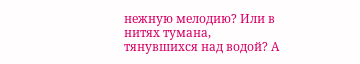нежную мелодию? Или в нитях тумана, тянувшихся над водой? А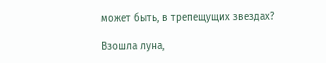может быть, в трепещущих звездах?

Взошла луна,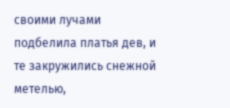своими лучами подбелила платья дев, и те закружились снежной метелью,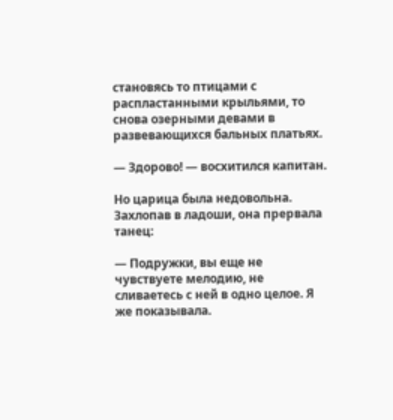становясь то птицами с распластанными крыльями, то снова озерными девами в развевающихся бальных платьях.

— Здорово! — восхитился капитан.

Но царица была недовольна. Захлопав в ладоши, она прервала танец:

— Подружки, вы еще не чувствуете мелодию, не сливаетесь с ней в одно целое. Я же показывала.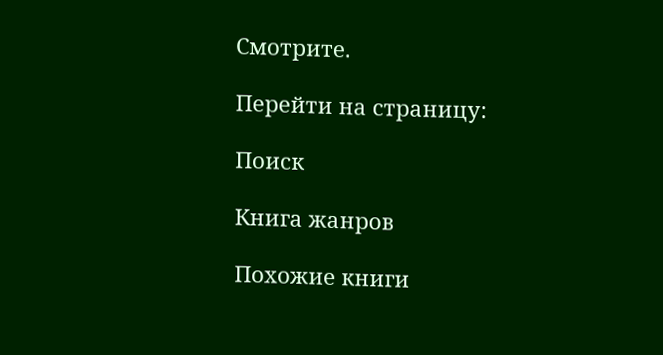Смотрите.

Перейти на страницу:

Поиск

Книга жанров

Похожие книги